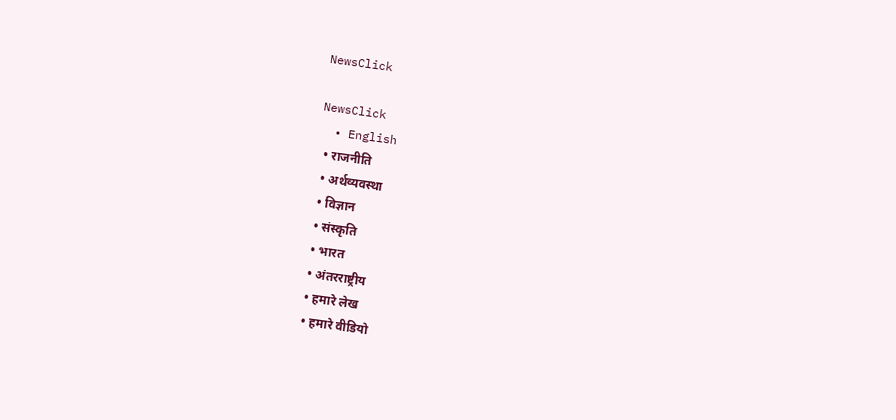NewsClick

NewsClick
  • English
  • राजनीति
  • अर्थव्यवस्था
  • विज्ञान
  • संस्कृति
  • भारत
  • अंतरराष्ट्रीय
  • हमारे लेख
  • हमारे वीडियो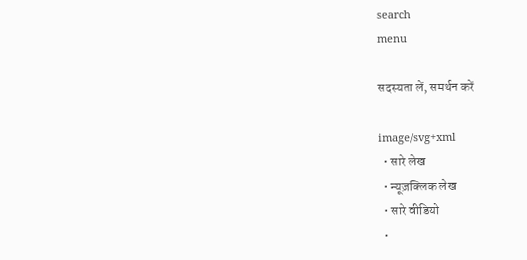search
menu

सदस्यता लें, समर्थन करें

image/svg+xml
  • सारे लेख
  • न्यूज़क्लिक लेख
  • सारे वीडियो
  •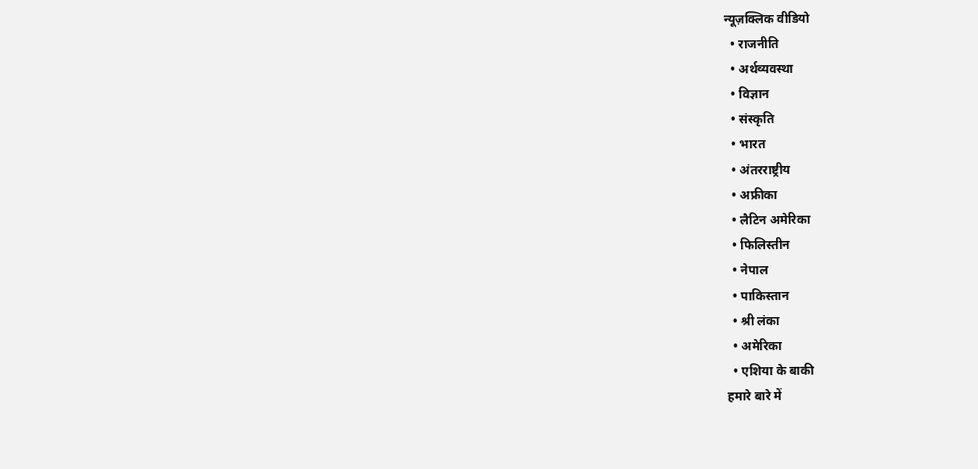न्यूज़क्लिक वीडियो
  • राजनीति
  • अर्थव्यवस्था
  • विज्ञान
  • संस्कृति
  • भारत
  • अंतरराष्ट्रीय
  • अफ्रीका
  • लैटिन अमेरिका
  • फिलिस्तीन
  • नेपाल
  • पाकिस्तान
  • श्री लंका
  • अमेरिका
  • एशिया के बाकी
हमारे बारे में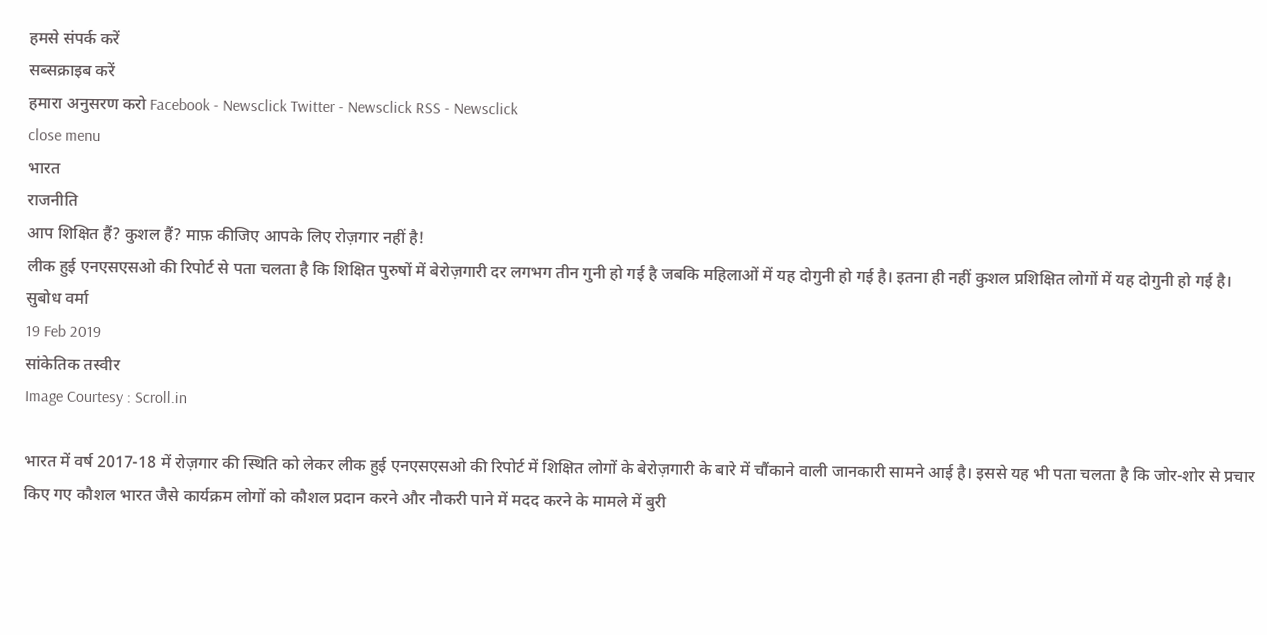हमसे संपर्क करें
सब्सक्राइब करें
हमारा अनुसरण करो Facebook - Newsclick Twitter - Newsclick RSS - Newsclick
close menu
भारत
राजनीति
आप शिक्षित हैं? कुशल हैं? माफ़ कीजिए आपके लिए रोज़गार नहीं है!
लीक हुई एनएसएसओ की रिपोर्ट से पता चलता है कि शिक्षित पुरुषों में बेरोज़गारी दर लगभग तीन गुनी हो गई है जबकि महिलाओं में यह दोगुनी हो गई है। इतना ही नहीं कुशल प्रशिक्षित लोगों में यह दोगुनी हो गई है।
सुबोध वर्मा
19 Feb 2019
सांकेतिक तस्वीर
Image Courtesy : Scroll.in

भारत में वर्ष 2017-18 में रोज़गार की स्थिति को लेकर लीक हुई एनएसएसओ की रिपोर्ट में शिक्षित लोगों के बेरोज़गारी के बारे में चौंकाने वाली जानकारी सामने आई है। इससे यह भी पता चलता है कि जोर-शोर से प्रचार किए गए कौशल भारत जैसे कार्यक्रम लोगों को कौशल प्रदान करने और नौकरी पाने में मदद करने के मामले में बुरी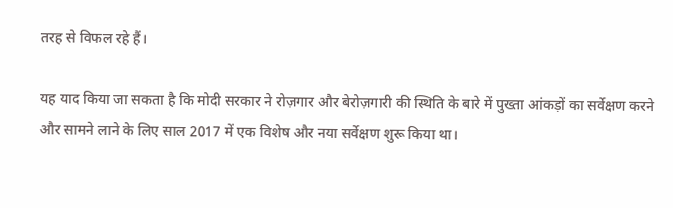तरह से विफल रहे हैं।

यह याद किया जा सकता है कि मोदी सरकार ने रोज़गार और बेरोज़गारी की स्थिति के बारे में पुख्ता आंकड़ों का सर्वेक्षण करने और सामने लाने के लिए साल 2017 में एक विशेष और नया सर्वेक्षण शुरू किया था।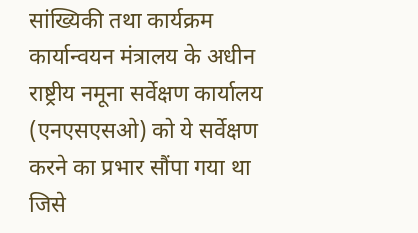सांख्यिकी तथा कार्यक्रम कार्यान्वयन मंत्रालय के अधीन राष्ट्रीय नमूना सर्वेक्षण कार्यालय (एनएसएसओ) को ये सर्वेक्षण करने का प्रभार सौंपा गया था जिसे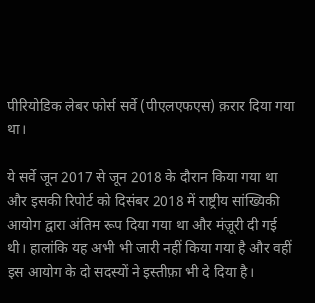पीरियोडिक लेबर फोर्स सर्वे (पीएलएफएस) क़रार दिया गया था।

ये सर्वे जून 2017 से जून 2018 के दौरान किया गया था और इसकी रिपोर्ट को दिसंबर 2018 में राष्ट्रीय सांख्यिकी आयोग द्वारा अंतिम रूप दिया गया था और मंज़ूरी दी गई थी। हालांकि यह अभी भी जारी नहीं किया गया है और वहीं इस आयोग के दो सदस्यों ने इस्तीफ़ा भी दे दिया है।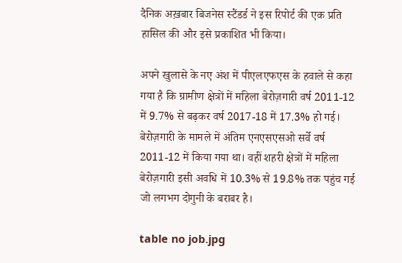दैनिक अख़बार बिजनेस स्टैंडर्ड ने इस रिपोर्ट की एक प्रति हासिल की और इसे प्रकाशित भी किया।

अपने खुलासे के नए अंश में पीएलएफएस के हवाले से कहा गया है कि ग्रामीण क्षेत्रों में महिला बेरोज़गारी वर्ष 2011-12 में 9.7% से बढ़कर वर्ष 2017-18 में 17.3% हो गई। बेरोज़गारी के मामले में अंतिम एनएसएसओ सर्वे वर्ष 2011-12 में किया गया था। वहीं शहरी क्षेत्रों में महिला बेरोज़गारी इसी अवधि में 10.3% से 19.8% तक पहुंच गई जो लगभग दोगुनी के बराबर है।

table no job.jpg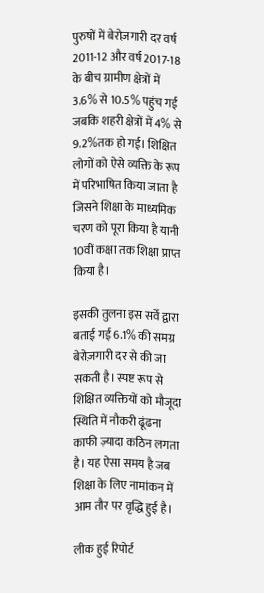पुरुषों में बेरोज़गारी दर वर्ष 2011-12 और वर्ष 2017-18 के बीच ग्रामीण क्षेत्रों में 3.6% से 10.5% पहुंच गई जबकि शहरी क्षेत्रों में 4% से 9.2%तक हो गई। शिक्षित लोगों को ऐसे व्यक्ति के रूप में परिभाषित किया जाता है जिसने शिक्षा के माध्यमिक चरण को पूरा किया है यानी 10वीं कक्षा तक शिक्षा प्राप्त किया है।

इसकी तुलना इस सर्वे द्वारा बताई गई 6.1% की समग्र बेरोज़गारी दर से की जा सकती है। स्पष्ट रूप से शिक्षित व्यक्तियों को मौजूदा स्थिति में नौकरी ढूंढना काफी ज़्यादा कठिन लगता है। यह ऐसा समय है जब शिक्षा के लिए नामांकन में आम तौर पर वृद्धि हुई है।

लीक हुई रिपोर्ट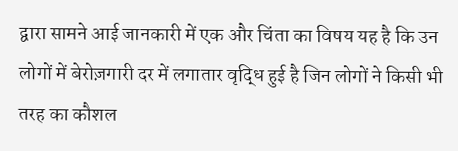द्वारा सामने आई जानकारी में एक और चिंता का विषय यह है कि उन लोगों में बेरोज़गारी दर में लगातार वृद्धि हुई है जिन लोगों ने किसी भी तरह का कौशल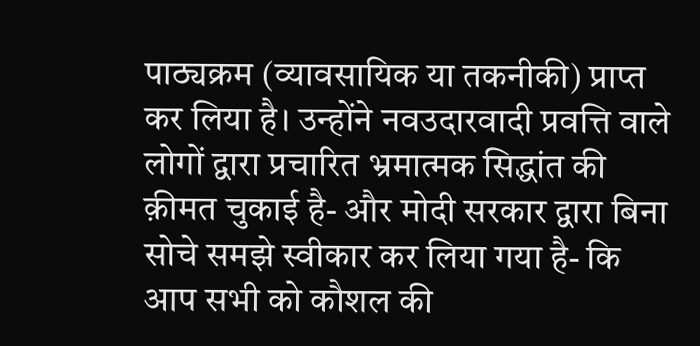पाठ्यक्रम (व्यावसायिक या तकनीकी) प्राप्त कर लिया है। उन्होंने नवउदारवादी प्रवत्ति वाले लोगों द्वारा प्रचारित भ्रमात्मक सिद्धांत की क़ीमत चुकाई है- और मोदी सरकार द्वारा बिना सोचे समझे स्वीकार कर लिया गया है- कि आप सभी को कौशल की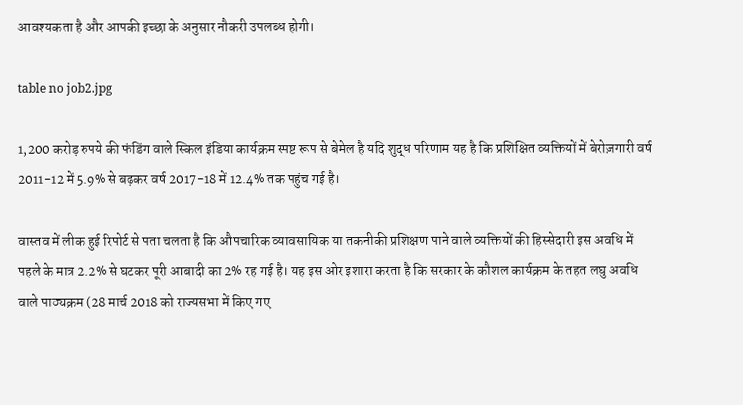आवश्यकता है और आपकी इच्छा के अनुसार नौकरी उपलब्ध होगी।

table no job2.jpg

1,200 करोड़ रुपये की फंडिंग वाले स्किल इंडिया कार्यक्रम स्पष्ट रूप से बेमेल है यदि शुद्ध परिणाम यह है कि प्रशिक्षित व्यक्तियों में बेरोज़गारी वर्ष 2011-12 में 5.9% से बढ़कर वर्ष 2017-18 में 12.4% तक पहुंच गई है।

वास्तव में लीक हुई रिपोर्ट से पता चलता है कि औपचारिक व्यावसायिक या तकनीकी प्रशिक्षण पाने वाले व्यक्तियों की हिस्सेदारी इस अवधि में पहले के मात्र 2.2% से घटकर पूरी आबादी का 2% रह गई है। यह इस ओर इशारा करता है कि सरकार के कौशल कार्यक्रम के तहत लघु अवधि वाले पाठ्यक्रम (28 मार्च 2018 को राज्यसभा में किए गए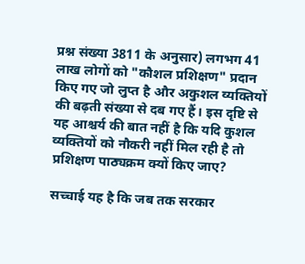प्रश्न संख्या 3811 के अनुसार) लगभग 41 लाख लोगों को "कौशल प्रशिक्षण" प्रदान किए गए जो लुप्त है और अकुशल व्यक्तियों की बढ़ती संख्या से दब गए हैं। इस दृष्टि से यह आश्चर्य की बात नहीं है कि यदि कुशल व्यक्तियों को नौकरी नहीं मिल रही है तो प्रशिक्षण पाठ्यक्रम क्यों किए जाए?

सच्चाई यह है कि जब तक सरकार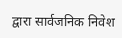द्वारा सार्वजनिक निवेश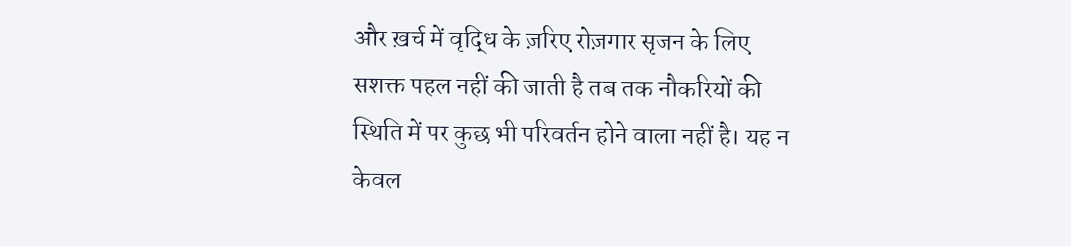और ख़र्च में वृद्धि के ज़रिए रोज़गार सृजन के लिए सशक्त पहल नहीं की जाती है तब तक नौकरियों की स्थिति में पर कुछ भी परिवर्तन होने वाला नहीं है। यह न केवल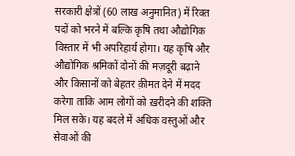सरकारी क्षेत्रों (60 लाख अनुमानित) में रिक्त पदों को भरने में बल्कि कृषि तथा औद्योगिक विस्तार में भी अपरिहार्य होगा। यह कृषि और औद्योगिक श्रमिकों दोनों की मज़दूरी बढ़ाने और किसानों को बेहतर क़ीमत देने में मदद करेगा ताकि आम लोगों को ख़रीदने की शक्ति मिल सके। यह बदले में अधिक वस्तुओं और सेवाओं की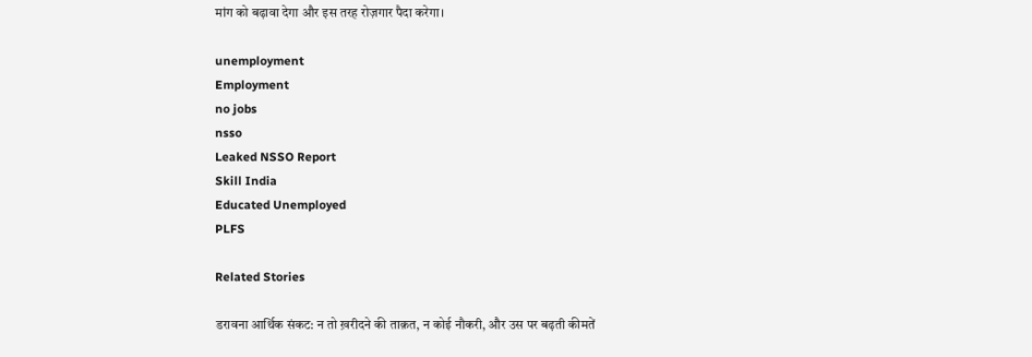मांग को बढ़ावा देगा और इस तरह रोज़गार पैदा करेगा।

unemployment
Employment
no jobs
nsso
Leaked NSSO Report
Skill India
Educated Unemployed
PLFS

Related Stories

डरावना आर्थिक संकट: न तो ख़रीदने की ताक़त, न कोई नौकरी, और उस पर बढ़ती कीमतें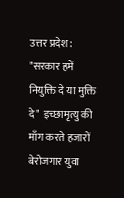उत्तर प्रदेश: "सरकार हमें नियुक्ति दे या मुक्ति दे"  इच्छामृत्यु की माँग करते हजारों बेरोजगार युवा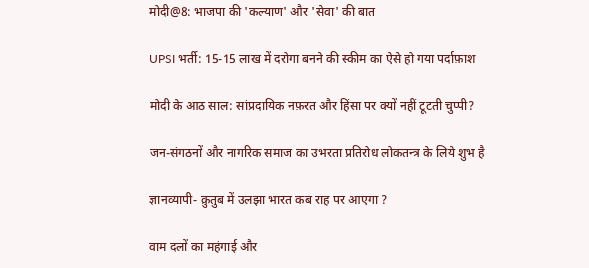मोदी@8: भाजपा की 'कल्याण' और 'सेवा' की बात

UPSI भर्ती: 15-15 लाख में दरोगा बनने की स्कीम का ऐसे हो गया पर्दाफ़ाश

मोदी के आठ साल: सांप्रदायिक नफ़रत और हिंसा पर क्यों नहीं टूटती चुप्पी?

जन-संगठनों और नागरिक समाज का उभरता प्रतिरोध लोकतन्त्र के लिये शुभ है

ज्ञानव्यापी- क़ुतुब में उलझा भारत कब राह पर आएगा ?

वाम दलों का महंगाई और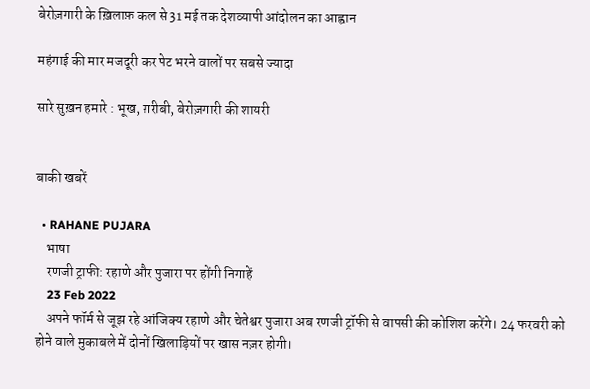बेरोज़गारी के ख़िलाफ़ कल से 31 मई तक देशव्यापी आंदोलन का आह्वान

महंगाई की मार मजदूरी कर पेट भरने वालों पर सबसे ज्यादा

सारे सुख़न हमारे : भूख, ग़रीबी, बेरोज़गारी की शायरी


बाकी खबरें

  • RAHANE PUJARA
    भाषा
    रणजी ट्राफी: रहाणे और पुजारा पर होंगी निगाहें
    23 Feb 2022
    अपने फॉर्म से जूझ रहे आंजिक्य रहाणे और चेतेश्वर पुजारा अब रणजी ट्रॉफी से वापसी की कोशिश करेंगे। 24 फरवरी को होने वाले मुकाबले में दोनों खिलाड़ियों पर खास नज़र होगी।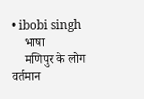• ibobi singh
    भाषा
    मणिपुर के लोग वर्तमान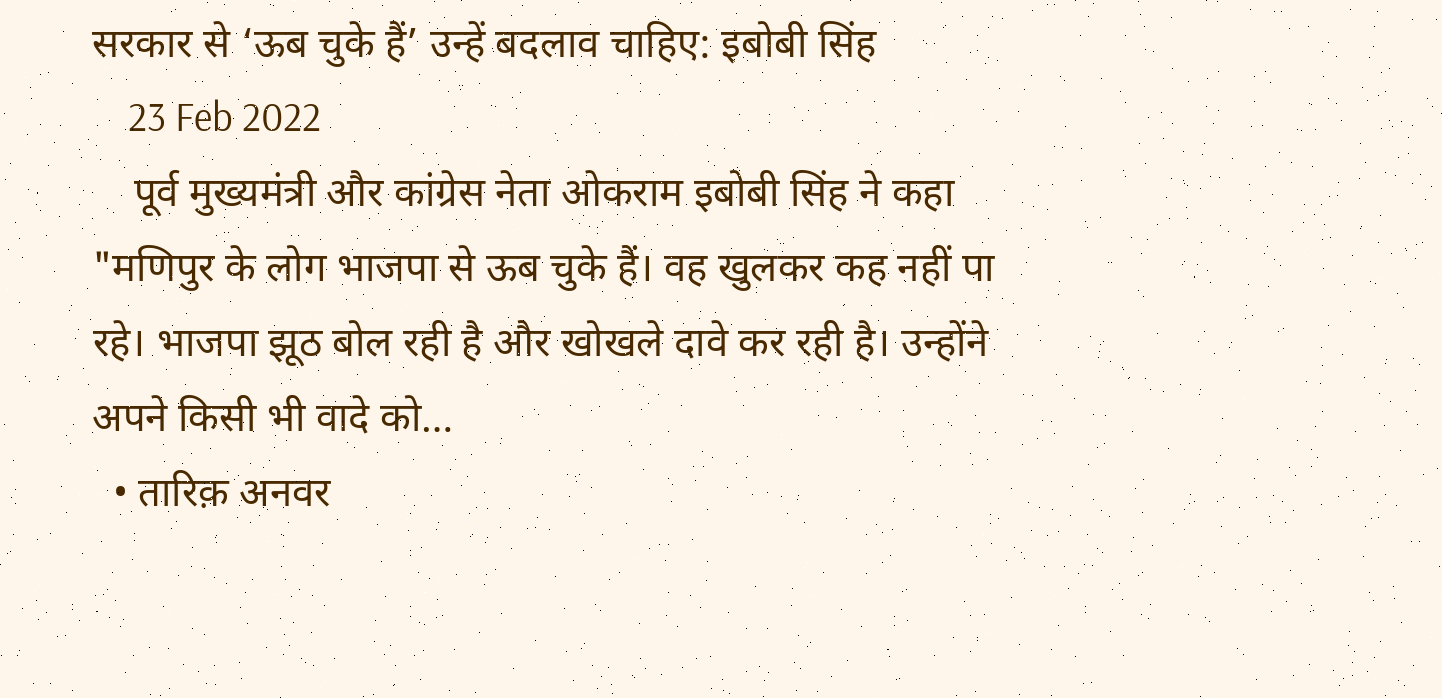सरकार से ‘ऊब चुके हैं’ उन्हें बदलाव चाहिए: इबोबी सिंह
    23 Feb 2022
    पूर्व मुख्यमंत्री और कांग्रेस नेता ओकराम इबोबी सिंह ने कहा "मणिपुर के लोग भाजपा से ऊब चुके हैं। वह खुलकर कह नहीं पा रहे। भाजपा झूठ बोल रही है और खोखले दावे कर रही है। उन्होंने अपने किसी भी वादे को…
  • तारिक़ अनवर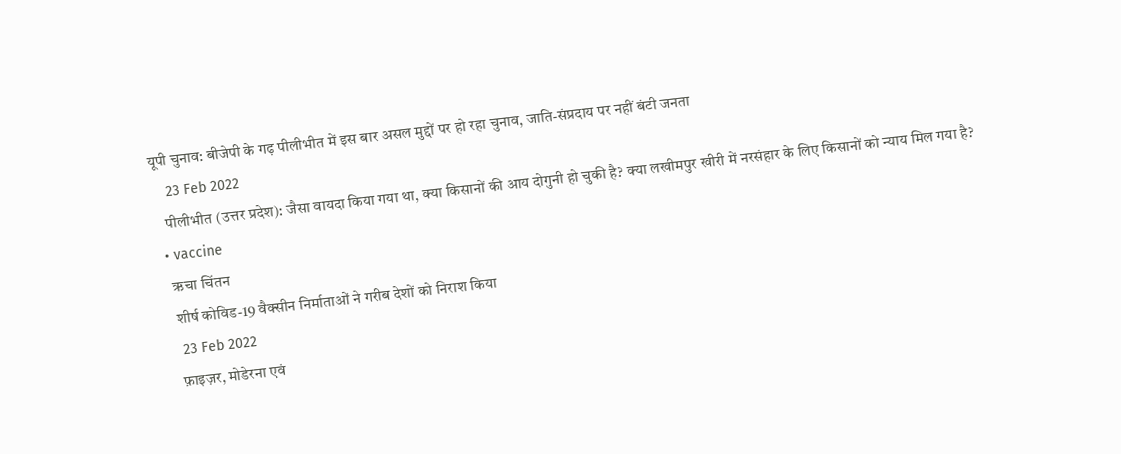यूपी चुनाव: बीजेपी के गढ़ पीलीभीत में इस बार असल मुद्दों पर हो रहा चुनाव, जाति-संप्रदाय पर नहीं बंटी जनता
    23 Feb 2022
    पीलीभीत (उत्तर प्रदेश): जैसा वायदा किया गया था, क्या किसानों की आय दोगुनी हो चुकी है? क्या लखीमपुर खीरी में नरसंहार के लिए किसानों को न्याय मिल गया है?
  • vaccine
    ऋचा चिंतन
    शीर्ष कोविड-19 वैक्सीन निर्माताओं ने गरीब देशों को निराश किया
    23 Feb 2022
    फ़ाइज़र, मोडेरना एवं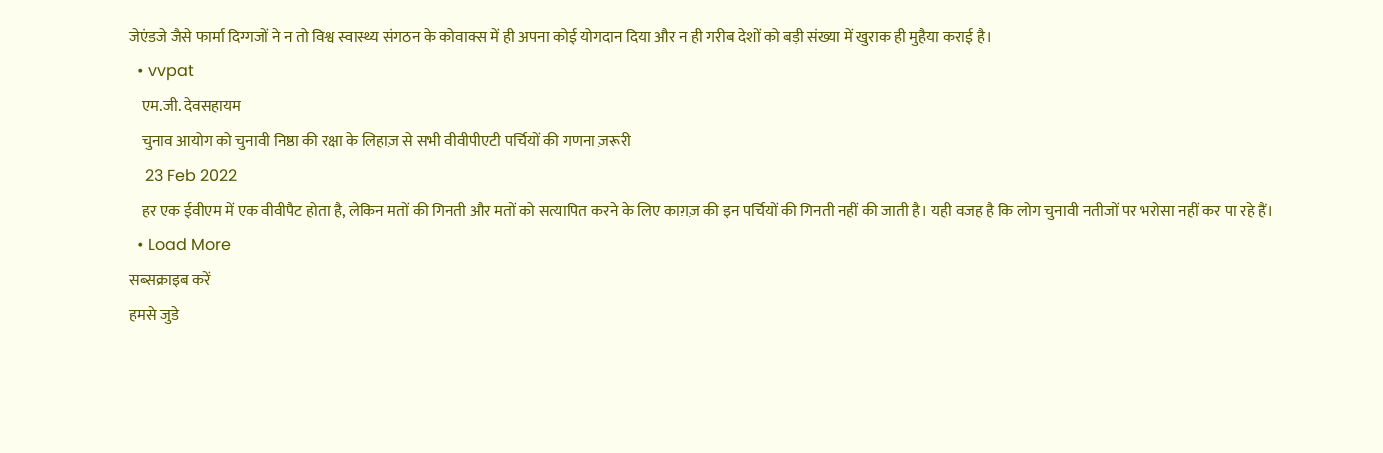जेएंडजे जैसे फार्मा दिग्गजों ने न तो विश्व स्वास्थ्य संगठन के कोवाक्स में ही अपना कोई योगदान दिया और न ही गरीब देशों को बड़ी संख्या में खुराक ही मुहैया कराई है।
  • vvpat
    एम.जी. देवसहायम
    चुनाव आयोग को चुनावी निष्ठा की रक्षा के लिहाज़ से सभी वीवीपीएटी पर्चियों की गणना ज़रूरी
    23 Feb 2022
    हर एक ईवीएम में एक वीवीपैट होता है, लेकिन मतों की गिनती और मतों को सत्यापित करने के लिए काग़ज़ की इन पर्चियों की गिनती नहीं की जाती है। यही वजह है कि लोग चुनावी नतीजों पर भरोसा नहीं कर पा रहे हैं।
  • Load More
सब्सक्राइब करें
हमसे जुडे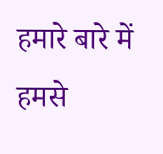हमारे बारे में
हमसे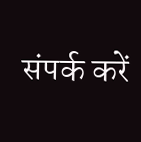संपर्क करें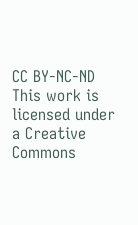CC BY-NC-ND This work is licensed under a Creative Commons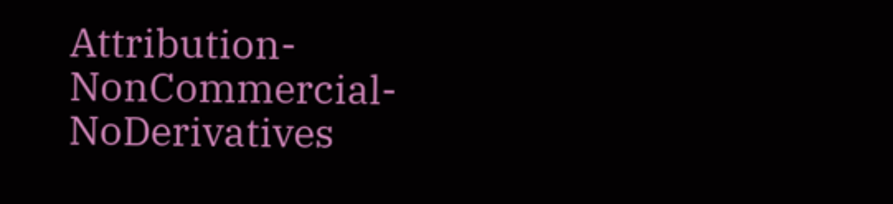Attribution-NonCommercial-NoDerivatives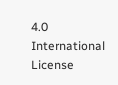4.0 International License